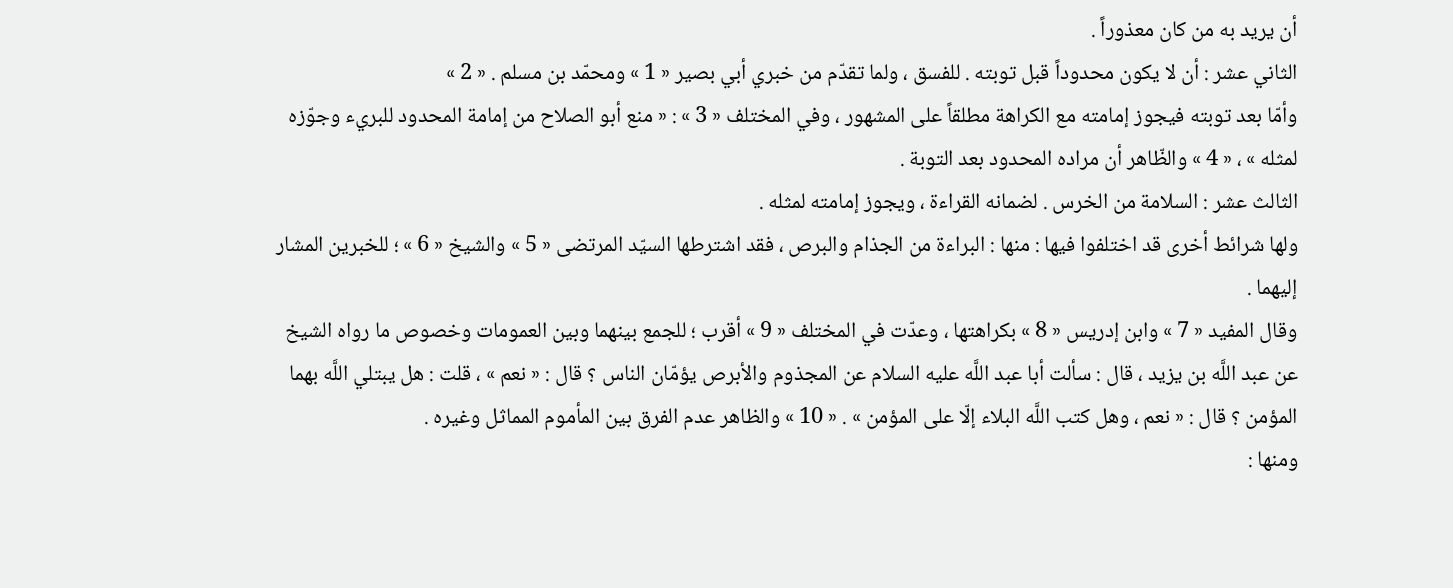أن يريد به من كان معذوراً .
الثاني عشر : أن لا يكون محدوداً قبل توبته . للفسق ، ولما تقدّم من خبري أبي بصير « 1 » ومحمّد بن مسلم . « 2 »
وأمّا بعد توبته فيجوز إمامته مع الكراهة مطلقاً على المشهور ، وفي المختلف « 3 » : « منع أبو الصلاح من إمامة المحدود للبريء وجوّزه لمثله » ، « 4 » والظّاهر أن مراده المحدود بعد التوبة .
الثالث عشر : السلامة من الخرس . لضمانه القراءة ، ويجوز إمامته لمثله .
ولها شرائط أخرى قد اختلفوا فيها : منها : البراءة من الجذام والبرص ، فقد اشترطها السيّد المرتضى « 5 » والشيخ « 6 » ؛ للخبرين المشار إليهما .
وقال المفيد « 7 » وابن إدريس « 8 » بكراهتها ، وعدّت في المختلف « 9 » أقرب ؛ للجمع بينهما وبين العمومات وخصوص ما رواه الشيخ عن عبد اللَّه بن يزيد ، قال : سألت أبا عبد اللَّه عليه السلام عن المجذوم والأبرص يؤمّان الناس ؟ قال : « نعم » ، قلت : هل يبتلي اللَّه بهما المؤمن ؟ قال : « نعم ، وهل كتب اللَّه البلاء إلّا على المؤمن » . « 10 » والظاهر عدم الفرق بين المأموم المماثل وغيره .
ومنها :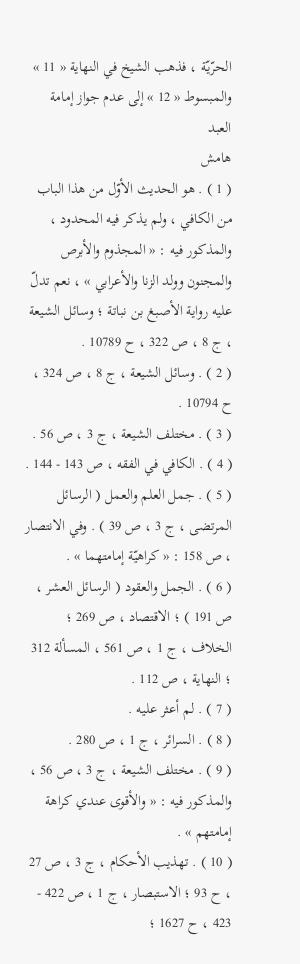الحرّيّة ، فذهب الشيخ في النهاية « 11 » والمبسوط « 12 » إلى عدم جواز إمامة العبد
هامش
( 1 ) . هو الحديث الأوّل من هذا الباب من الكافي ، ولم يذكر فيه المحدود ، والمذكور فيه : « المجذوم والأبرص والمجنون وولد الزنا والأعرابي » ، نعم تدلّ عليه رواية الأصبغ بن نباتة ؛ وسائل الشيعة ، ج 8 ، ص 322 ، ح 10789 .
( 2 ) . وسائل الشيعة ، ج 8 ، ص 324 ، ح 10794 .
( 3 ) . مختلف الشيعة ، ج 3 ، ص 56 .
( 4 ) . الكافي في الفقه ، ص 143 - 144 .
( 5 ) . جمل العلم والعمل ( الرسائل المرتضى ، ج 3 ، ص 39 ) . وفي الانتصار ، ص 158 : « كراهيّة إمامتهما » .
( 6 ) . الجمل والعقود ( الرسائل العشر ، ص 191 ) ؛ الاقتصاد ، ص 269 ؛ الخلاف ، ج 1 ، ص 561 ، المسألة 312 ؛ النهاية ، ص 112 .
( 7 ) . لم أعثر عليه .
( 8 ) . السرائر ، ج 1 ، ص 280 .
( 9 ) . مختلف الشيعة ، ج 3 ، ص 56 ، والمذكور فيه : « والأقوى عندي كراهة إمامتهم » .
( 10 ) . تهذيب الأحكام ، ج 3 ، ص 27 ، ح 93 ؛ الاستبصار ، ج 1 ، ص 422 - 423 ، ح 1627 ؛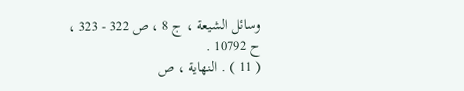وسائل الشيعة ، ج 8 ، ص 322 - 323 ، ح 10792 .
( 11 ) . النهاية ، ص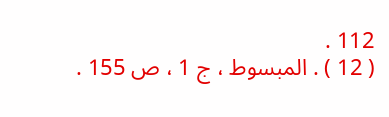112 .
( 12 ) . المبسوط ، ج 1 ، ص 155 .